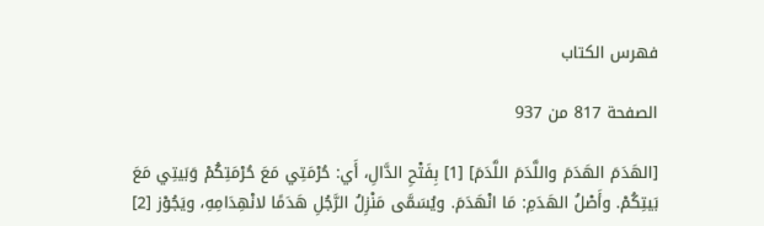فهرس الكتاب

الصفحة 817 من 937

[الهَدَمَ الهَدَمَ واللَّدَمَ اللَّدَمَ] [1] بِفَتْحِ الدَّالِ، أَي: حُرْمَتِي مَعَ حُرْمَتِكُمْ وَبَيتِي مَعَ بَيتِكُمْ. وأَصْلُ الهَدَمِ: مَا انْهَدَمَ. ويُسَمَّى مَنْزِلُ الرَّجُلِ هَدَمًا لانْهِدَامِهِ، ويَجُوْز [2]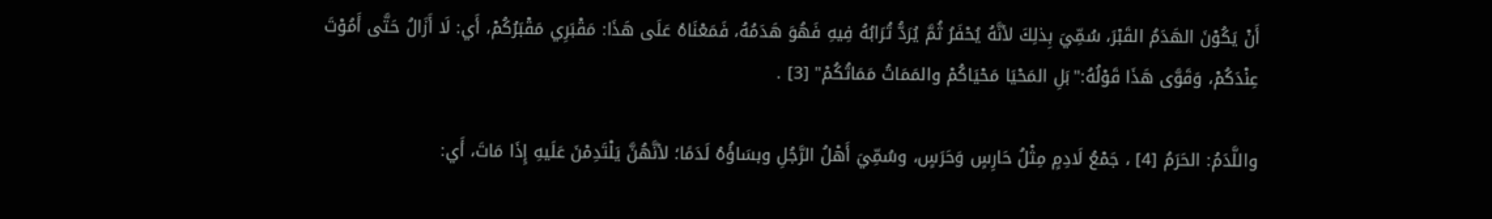أَنْ يَكُوْنَ الهَدَمُ القَبْرَ، سُمِّيَ بِذلِكَ لأنَّهُ يُحْفَرُ ثُمَّ يُرَدُّ تُرَابُهُ فِيهِ فَهُوَ هَدَمُهُ، فَمَعْنَاهُ عَلَى هَذَا: مَقْبَرِي مَقْبَرُكُمْ، أَي: لَا أَزَالُ حَتَّى أَمُوْتَ عِنْدَكُمْ، وَقَوَّى هَذَا قَوْلُهُ:"بَلِ المَحْيَا مَحْيَاكُمْ والمَمَاتُ مَمَاتُكُمْ" [3] .

واللَّدَمُ: الحَرَمُ [4] ، جَمْعُ لَادِمٍ مِثْلُ حَارِسٍ وَحَرَسٍ، وسُمِّيَ أَهْلُ الرَّجُلِ وبسَاؤُهُ لَدَمًا؛ لأنَّهُنَّ يَلْتَدِمْنَ عَلَيهِ إِذَا مَاتَ، أَي: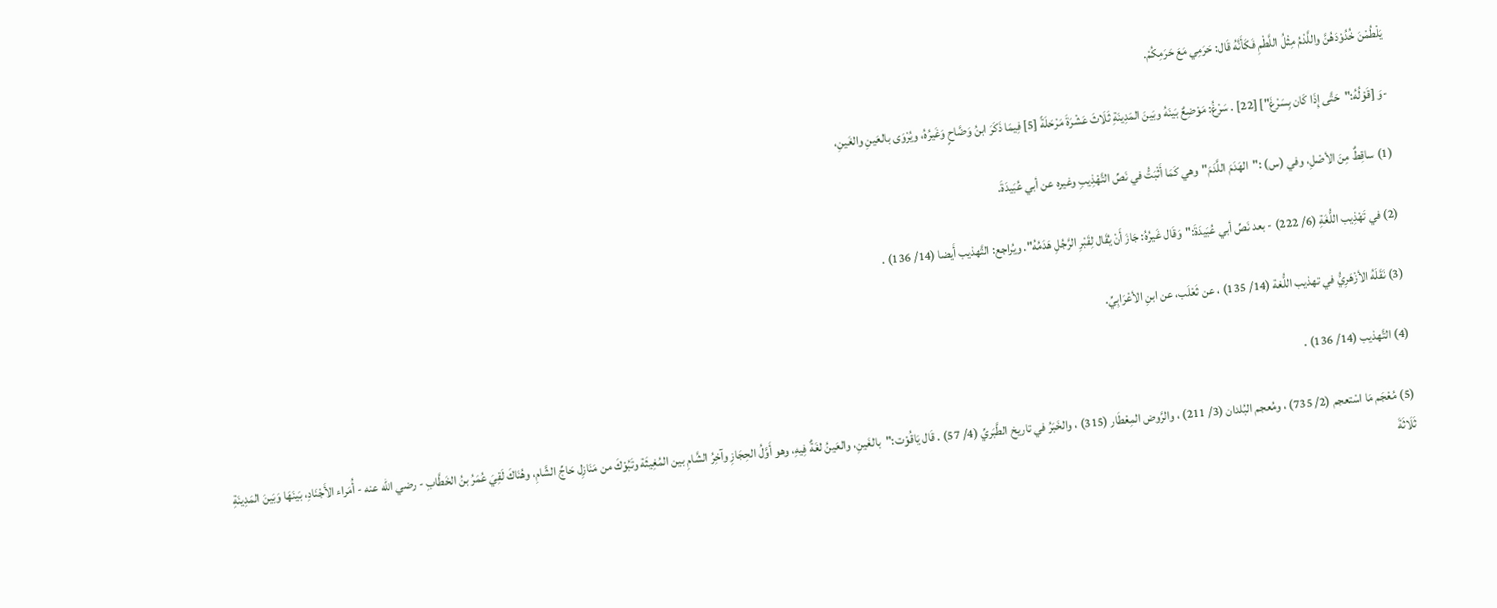يَلْطُمْنَ خُدُوْدَهُنَّ واللَّدْمُ مِثْلُ اللَّطْمِ فَكَأَنَّهُ قَال: حَرَمِي مَعَ حَرَمِكُمْ.

-وَ [قَوْلُهُ:"حَتَّى إِذَا كَان بِسَرْغَ"] [22] . سَرْغُ: مَوْضِعٌ بَينَهُ وبَينَ المَدِينَةِ ثَلَاثَ عَشْرَةَ مَرْحَلَةً [5] فِيمَا ذَكَرَ ابنُ وَضَّاحٍ وَغَيرُهُ، ويُرْوَى بالعَينِ والغَينِ،

(1) ساقِطٌ مِنَ الأصْلِ، وفي (س) :"الهَدَمَ اللَّدَمَ"وهي كَمَا أَثْبَتُّ في نَصِّ التَّهْذِيبِ وغيره عن أبي عُبَيدَةَ.

(2) في تَهْذِيب اللُّغَةِ (6/ 222) - بعد نَصِّ أبي عُبَيدَةَ:"وَقَال غَيرُهُ: جَازَ أَنْ يُقَال لِقَبْرِ الرَّجُلِ هَدَمُهُ". ويُراجع: التَّهذيب أَيضا (14/ 136) .

(3) نَقَلَهُ الأزْهَرِيُّ في تهذيب اللُّغة (14/ 135) ، عن ثَعْلَب، عن ابنِ الأعْرَابِيِّ.

(4) التَّهذيب (14/ 136) .

(5) مُعْجَم مَا اسْتعجم (2/ 735) ، ومُعجم البُلدان (3/ 211) ، والرَّوض المِعْطَار (315) ، والخَبَرُ في تاريخ الطَّبَريِّ (4/ 57) . قَال يَاقُوْت:"بالغَينِ، والعَينُ لغَةٌ فِيهِ، وهو أَوَّلُ الحِجَازِ وآخِرُ الشَّامِ بين المُغِيثَة وتَبُوْكَ من مَنَازِل حَاجِّ الشَّامِ، وهُنَاكَ لَقِيَ عُمَرُ بنُ الخَطَّابِ - رضي الله عنه - أُمَراء الأَجْنَادِ، بَينَهَا وَبَينَ المَدِينَةِ ثَلَاثَةَ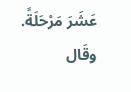عَشَرَ مَرْحَلَةً. وقَال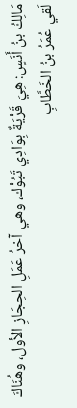مَالِكُ بنُ أَنَسٍ: هِيَ قَرْيَةٌ بِوَادِي تَبُوْك، وهي آخرُ عَمَلِ الحِجَازِ الأول، وهُنَاكَ لَقي عُمَرُ بنُ الخَطَّابِ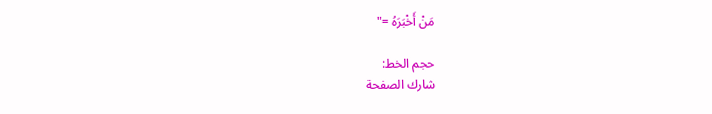مَنْ أَخْبَرَهُ ="

حجم الخط:
شارك الصفحة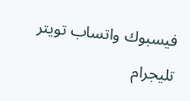فيسبوك واتساب تويتر تليجرام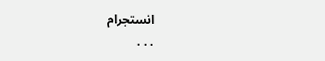انستجرام
. . .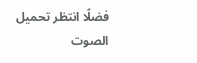فضلًا انتظر تحميل الصوت